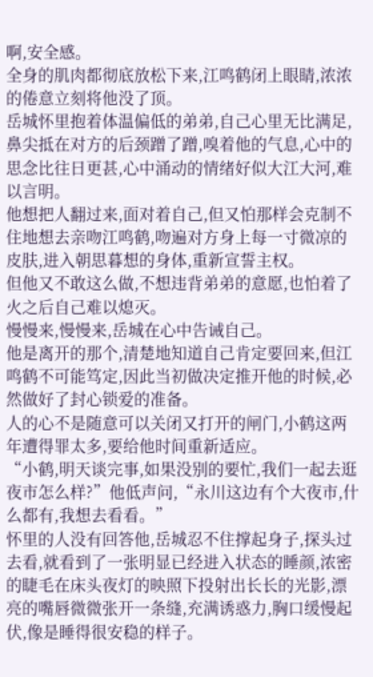啊,安全感。
全身的肌肉都彻底放松下来,江鸣鹤闭上眼睛,浓浓的倦意立刻将他没了顶。
岳城怀里抱着体温偏低的弟弟,自己心里无比满足,鼻尖抵在对方的后颈蹭了蹭,嗅着他的气息,心中的思念比往日更甚,心中涌动的情绪好似大江大河,难以言明。
他想把人翻过来,面对着自己,但又怕那样会克制不住地想去亲吻江鸣鹤,吻遍对方身上每一寸微凉的皮肤,进入朝思暮想的身体,重新宣誓主权。
但他又不敢这么做,不想违背弟弟的意愿,也怕着了火之后自己难以熄灭。
慢慢来,慢慢来,岳城在心中告诫自己。
他是离开的那个,清楚地知道自己肯定要回来,但江鸣鹤不可能笃定,因此当初做决定推开他的时候,必然做好了封心锁爱的准备。
人的心不是随意可以关闭又打开的闸门,小鹤这两年遭得罪太多,要给他时间重新适应。
“小鹤,明天谈完事,如果没别的要忙,我们一起去逛夜市怎么样?”他低声问,“永川这边有个大夜市,什么都有,我想去看看。”
怀里的人没有回答他,岳城忍不住撑起身子,探头过去看,就看到了一张明显已经进入状态的睡颜,浓密的睫毛在床头夜灯的映照下投射出长长的光影,漂亮的嘴唇微微张开一条缝,充满诱惑力,胸口缓慢起伏,像是睡得很安稳的样子。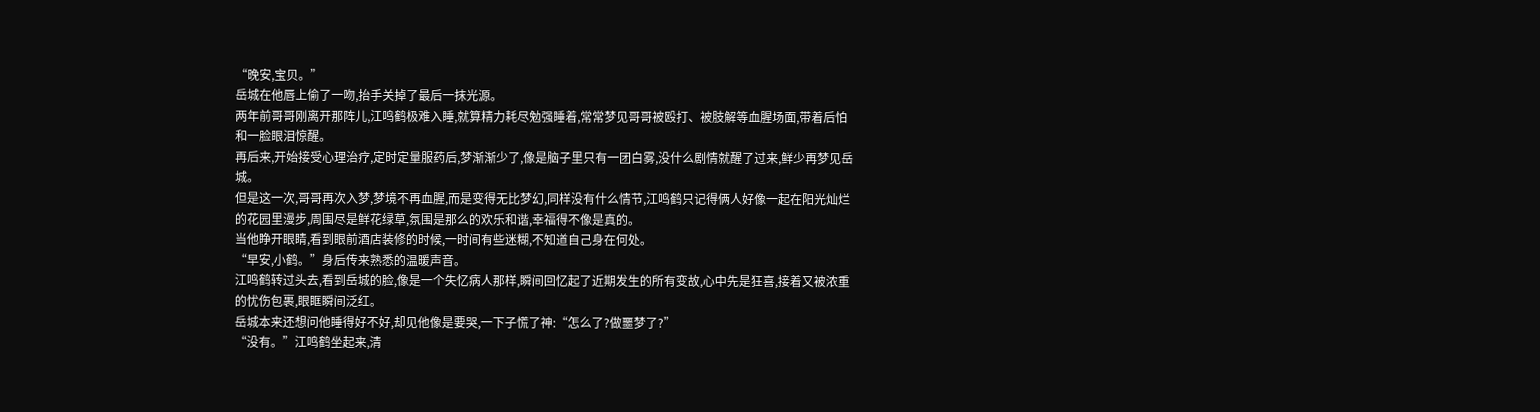“晚安,宝贝。”
岳城在他唇上偷了一吻,抬手关掉了最后一抹光源。
两年前哥哥刚离开那阵儿,江鸣鹤极难入睡,就算精力耗尽勉强睡着,常常梦见哥哥被殴打、被肢解等血腥场面,带着后怕和一脸眼泪惊醒。
再后来,开始接受心理治疗,定时定量服药后,梦渐渐少了,像是脑子里只有一团白雾,没什么剧情就醒了过来,鲜少再梦见岳城。
但是这一次,哥哥再次入梦,梦境不再血腥,而是变得无比梦幻,同样没有什么情节,江鸣鹤只记得俩人好像一起在阳光灿烂的花园里漫步,周围尽是鲜花绿草,氛围是那么的欢乐和谐,幸福得不像是真的。
当他睁开眼睛,看到眼前酒店装修的时候,一时间有些迷糊,不知道自己身在何处。
“早安,小鹤。”身后传来熟悉的温暖声音。
江鸣鹤转过头去,看到岳城的脸,像是一个失忆病人那样,瞬间回忆起了近期发生的所有变故,心中先是狂喜,接着又被浓重的忧伤包裹,眼眶瞬间泛红。
岳城本来还想问他睡得好不好,却见他像是要哭,一下子慌了神:“怎么了?做噩梦了?”
“没有。”江鸣鹤坐起来,清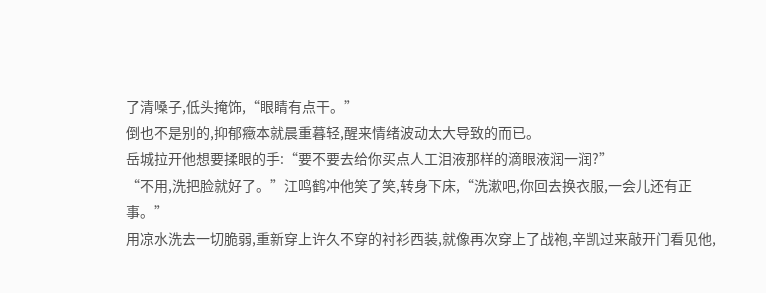了清嗓子,低头掩饰,“眼睛有点干。”
倒也不是别的,抑郁癥本就晨重暮轻,醒来情绪波动太大导致的而已。
岳城拉开他想要揉眼的手:“要不要去给你买点人工泪液那样的滴眼液润一润?”
“不用,洗把脸就好了。”江鸣鹤冲他笑了笑,转身下床,“洗漱吧,你回去换衣服,一会儿还有正事。”
用凉水洗去一切脆弱,重新穿上许久不穿的衬衫西装,就像再次穿上了战袍,辛凯过来敲开门看见他,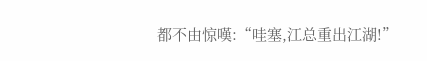都不由惊嘆:“哇塞,江总重出江湖!”